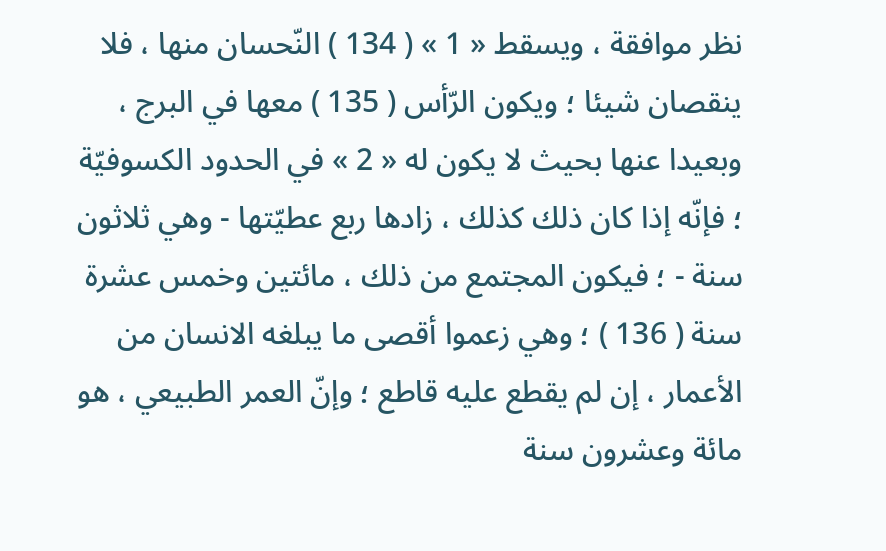نظر موافقة ، ويسقط « 1 » ( 134 ) النّحسان منها ، فلا ينقصان شيئا ؛ ويكون الرّأس ( 135 ) معها في البرج ، وبعيدا عنها بحيث لا يكون له « 2 » في الحدود الكسوفيّة ؛ فإنّه إذا كان ذلك كذلك ، زادها ربع عطيّتها - وهي ثلاثون سنة - ؛ فيكون المجتمع من ذلك ، مائتين وخمس عشرة سنة ( 136 ) ؛ وهي زعموا أقصى ما يبلغه الانسان من الأعمار ، إن لم يقطع عليه قاطع ؛ وإنّ العمر الطبيعي ، هو مائة وعشرون سنة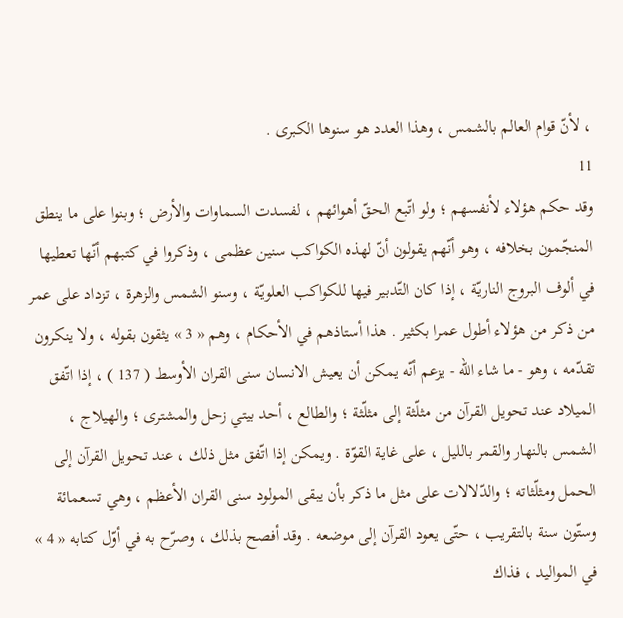، لأنّ قوام العالم بالشمس ، وهذا العدد هو سنوها الكبرى .
11
وقد حكم هؤلاء لأنفسهم ؛ ولو اتّبع الحقّ أهوائهم ، لفسدت السماوات والأرض ؛ وبنوا على ما ينطق المنجّمون بخلافه ، وهو أنّهم يقولون أنّ لهذه الكواكب سنين عظمى ، وذكروا في كتبهم أنّها تعطيها في ألوف البروج الناريّة ، إذا كان التّدبير فيها للكواكب العلويّة ، وسنو الشمس والزهرة ، تزداد على عمر من ذكر من هؤلاء أطول عمرا بكثير . هذا أستاذهم في الأحكام ، وهم « 3 » يثقون بقوله ، ولا ينكرون تقدّمه ، وهو - ما شاء اللّه - يزعم أنّه يمكن أن يعيش الانسان سنى القران الأوسط ( 137 ) ، إذا اتّفق الميلاد عند تحويل القرآن من مثلّثة إلى مثلّثة ؛ والطالع ، أحد بيتي زحل والمشترى ؛ والهيلاج ، الشمس بالنهار والقمر بالليل ، على غاية القوّة . ويمكن إذا اتّفق مثل ذلك ، عند تحويل القرآن إلى الحمل ومثلّثاته ؛ والدّلالات على مثل ما ذكر بأن يبقى المولود سنى القران الأعظم ، وهي تسعمائة وستّون سنة بالتقريب ، حتّى يعود القرآن إلى موضعه . وقد أفصح بذلك ، وصرّح به في أوّل كتابه « 4 » في المواليد ، فذاك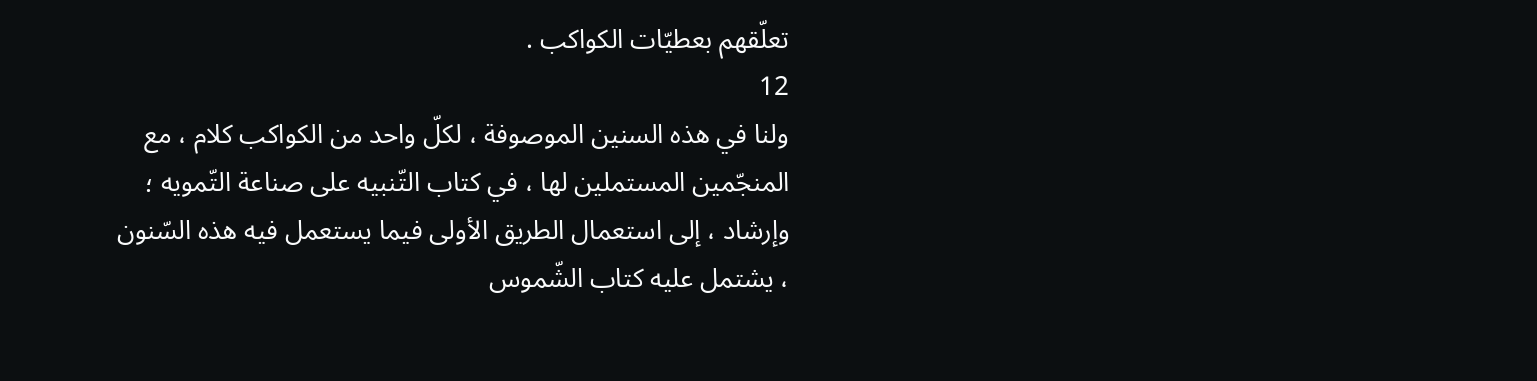تعلّقهم بعطيّات الكواكب .
12
ولنا في هذه السنين الموصوفة ، لكلّ واحد من الكواكب كلام ، مع المنجّمين المستملين لها ، في كتاب التّنبيه على صناعة التّمويه ؛ وإرشاد ، إلى استعمال الطريق الأولى فيما يستعمل فيه هذه السّنون ، يشتمل عليه كتاب الشّموس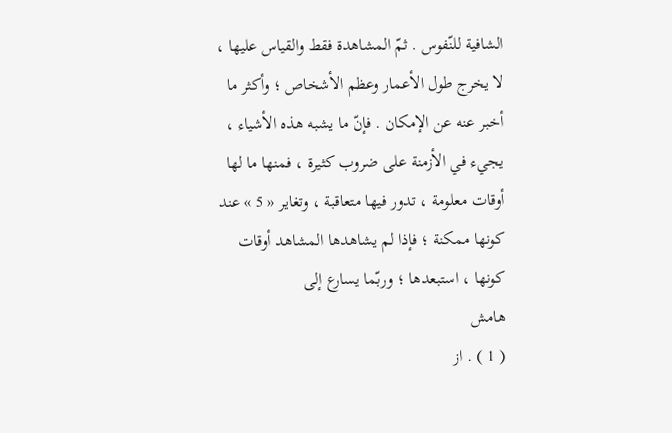الشافية للنّفوس . ثمّ المشاهدة فقط والقياس عليها ، لا يخرج طول الأعمار وعظم الأشخاص ؛ وأكثر ما أخبر عنه عن الإمكان . فإنّ ما يشبه هذه الأشياء ، يجيء في الأزمنة على ضروب كثيرة ، فمنها ما لها أوقات معلومة ، تدور فيها متعاقبة ، وتغاير « 5 » عند كونها ممكنة ؛ فإذا لم يشاهدها المشاهد أوقات كونها ، استبعدها ؛ وربّما يسارع إلى
هامش
( 1 ) . از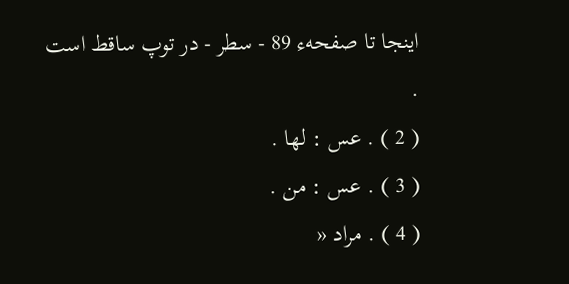اينجا تا صفحهء 89 - سطر - در توپ ساقط است .
( 2 ) . عس : لها .
( 3 ) . عس : من .
( 4 ) . مراد «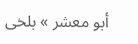أبو معشر » بلخى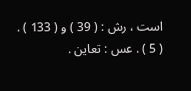است ، رش : ( 39 ) و ( 133 ) .
( 5 ) . عس : تعاين .